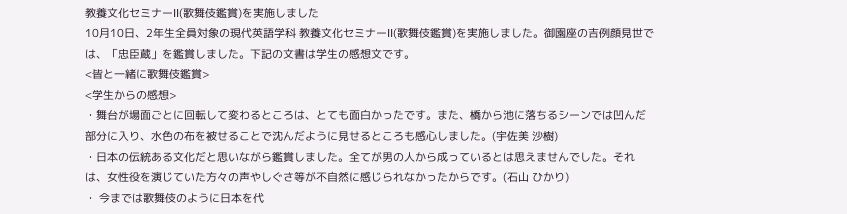教養文化セミナーII(歌舞伎鑑賞)を実施しました
10月10日、2年生全員対象の現代英語学科 教養文化セミナーII(歌舞伎鑑賞)を実施しました。御園座の吉例顔見世では、「忠臣蔵」を鑑賞しました。下記の文書は学生の感想文です。
<皆と一緒に歌舞伎鑑賞>
<学生からの感想>
・舞台が場面ごとに回転して変わるところは、とても面白かったです。また、橋から池に落ちるシーンでは凹んだ部分に入り、水色の布を被せることで沈んだように見せるところも感心しました。(宇佐美 沙樹)
・日本の伝統ある文化だと思いながら鑑賞しました。全てが男の人から成っているとは思えませんでした。それは、女性役を演じていた方々の声やしぐさ等が不自然に感じられなかったからです。(石山 ひかり)
・ 今までは歌舞伎のように日本を代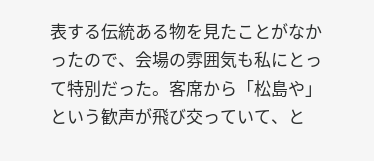表する伝統ある物を見たことがなかったので、会場の雰囲気も私にとって特別だった。客席から「松島や」という歓声が飛び交っていて、と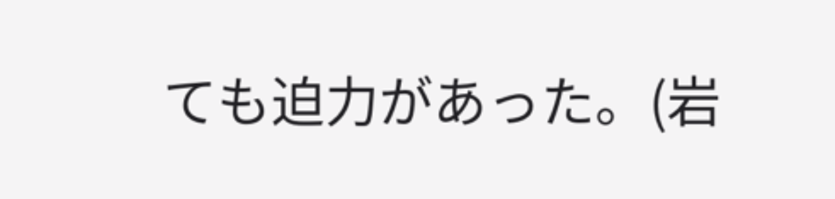ても迫力があった。(岩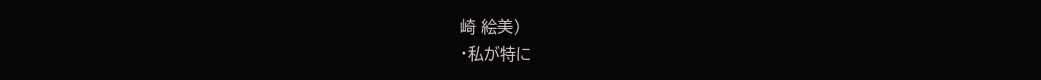崎 絵美)
・私が特に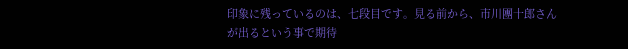印象に残っているのは、七段目です。見る前から、市川團十郎さんが出るという事で期待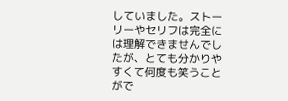していました。ストーリーやセリフは完全には理解できませんでしたが、とても分かりやすくて何度も笑うことがで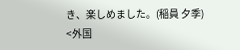き、楽しめました。(稲員 夕季)
<外国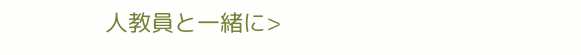人教員と一緒に>